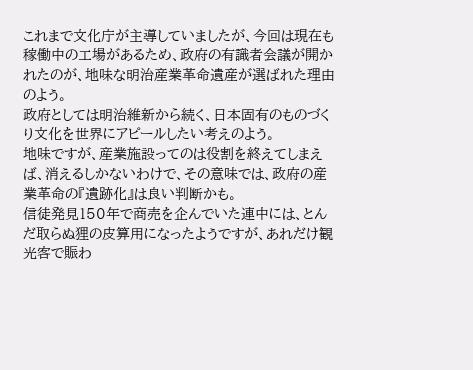これまで文化庁が主導していましたが、今回は現在も稼働中の工場があるため、政府の有識者会議が開かれたのが、地味な明治産業革命遺産が選ばれた理由のよう。
政府としては明治維新から続く、日本固有のものづくり文化を世界にアピールしたい考えのよう。
地味ですが、産業施設ってのは役割を終えてしまえば、消えるしかないわけで、その意味では、政府の産業革命の『遺跡化』は良い判断かも。
信徒発見150年で商売を企んでいた連中には、とんだ取らぬ狸の皮算用になったようですが、あれだけ観光客で賑わ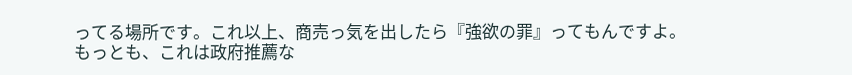ってる場所です。これ以上、商売っ気を出したら『強欲の罪』ってもんですよ。
もっとも、これは政府推薦な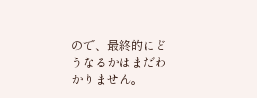ので、最終的にどうなるかはまだわかりません。